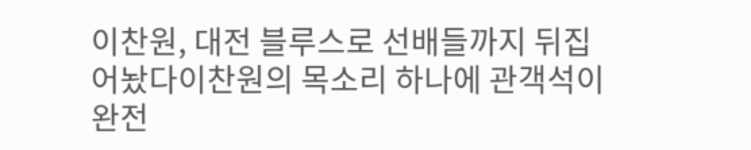이찬원, 대전 블루스로 선배들까지 뒤집어놨다이찬원의 목소리 하나에 관객석이 완전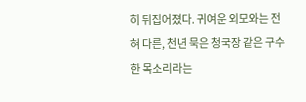히 뒤집어졌다. 귀여운 외모와는 전혀 다른, 천년 묵은 청국장 같은 구수한 목소리라는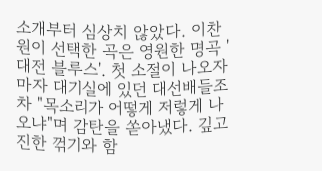소개부터 심상치 않았다. 이찬원이 선택한 곡은 영원한 명곡 '대전 블루스'. 첫 소절이 나오자마자 대기실에 있던 대선배들조차 "목소리가 어떻게 저렇게 나오냐"며 감탄을 쏟아냈다. 깊고 진한 꺾기와 함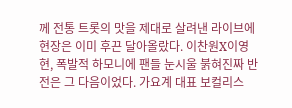께 전통 트롯의 맛을 제대로 살려낸 라이브에 현장은 이미 후끈 달아올랐다. 이찬원X이영현, 폭발적 하모니에 팬들 눈시울 붉혀진짜 반전은 그 다음이었다. 가요계 대표 보컬리스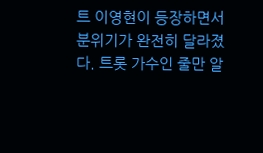트 이영현이 등장하면서 분위기가 완전히 달라졌다. 트롯 가수인 줄만 알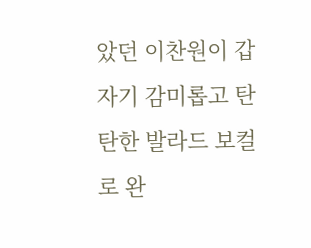았던 이찬원이 갑자기 감미롭고 탄탄한 발라드 보컬로 완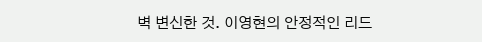벽 변신한 것. 이영현의 안정적인 리드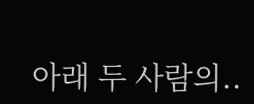아래 두 사람의..